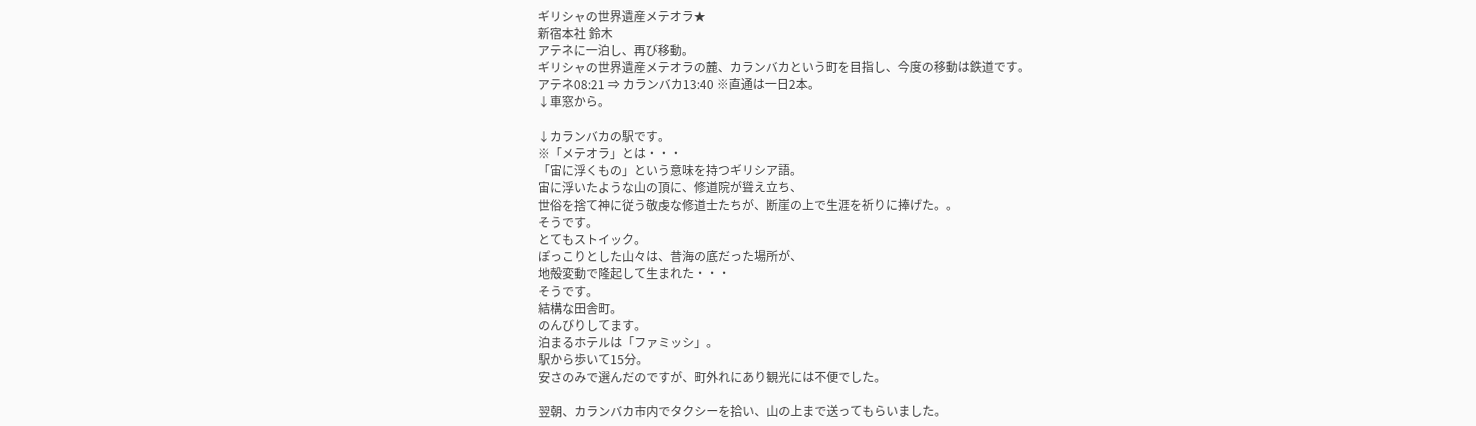ギリシャの世界遺産メテオラ★
新宿本社 鈴木
アテネに一泊し、再び移動。
ギリシャの世界遺産メテオラの麓、カランバカという町を目指し、今度の移動は鉄道です。
アテネ08:21 ⇒ カランバカ13:40 ※直通は一日2本。
↓車窓から。

↓カランバカの駅です。
※「メテオラ」とは・・・
「宙に浮くもの」という意味を持つギリシア語。
宙に浮いたような山の頂に、修道院が聳え立ち、
世俗を捨て神に従う敬虔な修道士たちが、断崖の上で生涯を祈りに捧げた。。
そうです。
とてもストイック。
ぽっこりとした山々は、昔海の底だった場所が、
地殻変動で隆起して生まれた・・・
そうです。
結構な田舎町。
のんびりしてます。
泊まるホテルは「ファミッシ」。
駅から歩いて15分。
安さのみで選んだのですが、町外れにあり観光には不便でした。

翌朝、カランバカ市内でタクシーを拾い、山の上まで送ってもらいました。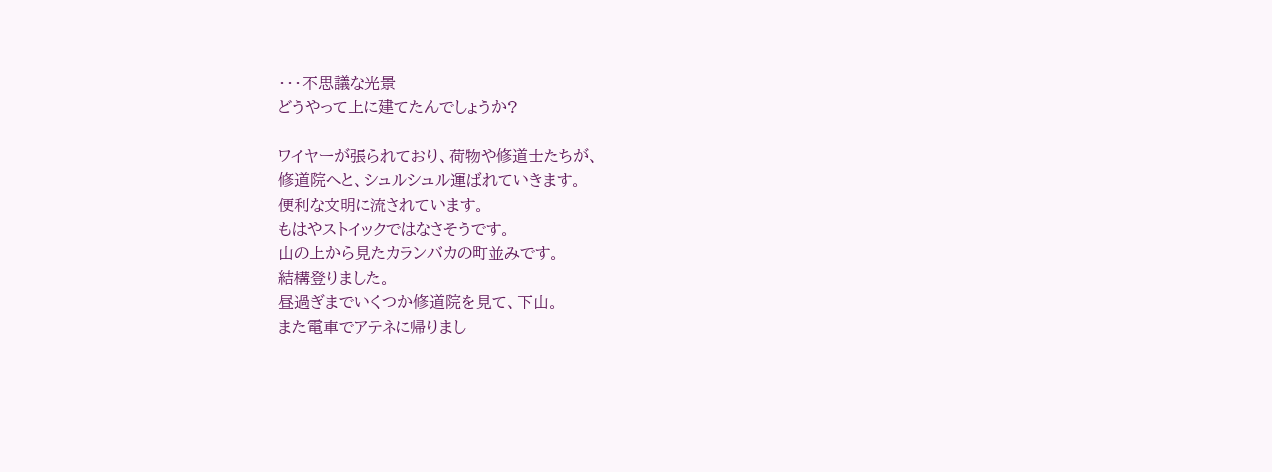・・・不思議な光景
どうやって上に建てたんでしょうか?

ワイヤーが張られており、荷物や修道士たちが、
修道院へと、シュルシュル運ばれていきます。
便利な文明に流されています。
もはやストイックではなさそうです。
山の上から見たカランバカの町並みです。
結構登りました。
昼過ぎまでいくつか修道院を見て、下山。
また電車でアテネに帰りまし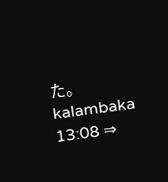た。
kalambaka 13:08 ⇒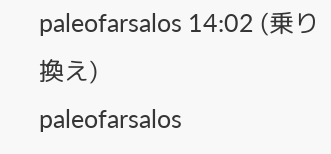paleofarsalos 14:02 (乗り換え)
paleofarsalos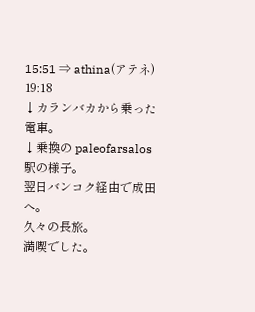15:51 ⇒ athina(アテネ) 19:18
↓カランバカから乗った電車。
↓乗換の paleofarsalos 駅の様子。
翌日バンコク経由で成田へ。
久々の長旅。
満喫でした。